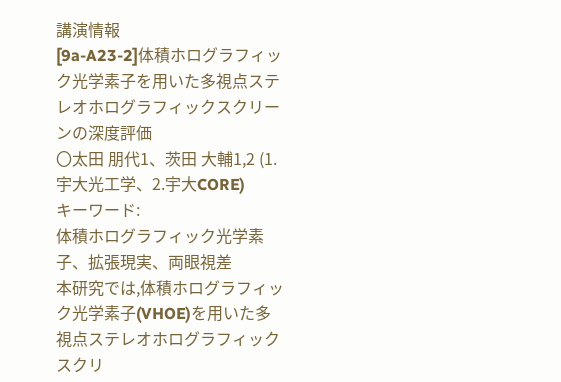講演情報
[9a-A23-2]体積ホログラフィック光学素子を用いた多視点ステレオホログラフィックスクリーンの深度評価
〇太田 朋代1、茨田 大輔1,2 (1.宇大光工学、2.宇大CORE)
キーワード:
体積ホログラフィック光学素子、拡張現実、両眼視差
本研究では,体積ホログラフィック光学素子(VHOE)を用いた多視点ステレオホログラフィックスクリ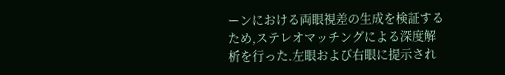ーンにおける両眼視差の生成を検証するため,ステレオマッチングによる深度解析を行った.左眼および右眼に提示され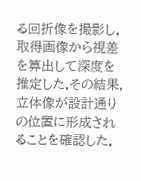る回折像を撮影し,取得画像から視差を算出して深度を推定した.その結果,立体像が設計通りの位置に形成されることを確認した.